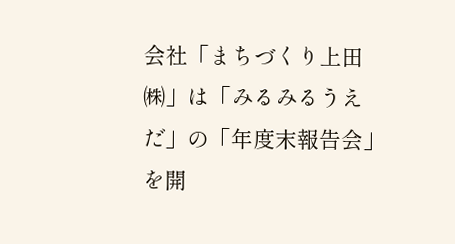会社「まちづくり上田㈱」は「みるみるうえだ」の「年度末報告会」を開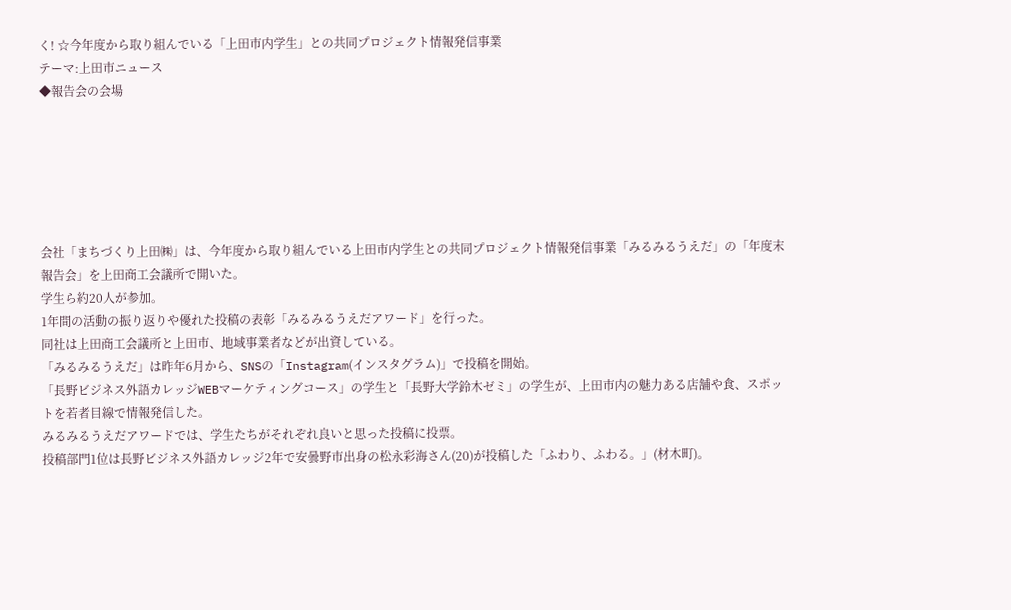く! ☆今年度から取り組んでいる「上田市内学生」との共同プロジェクト情報発信事業
テーマ:上田市ニュース
◆報告会の会場






会社「まちづくり上田㈱」は、今年度から取り組んでいる上田市内学生との共同プロジェクト情報発信事業「みるみるうえだ」の「年度末報告会」を上田商工会議所で開いた。
学生ら約20人が参加。
1年間の活動の振り返りや優れた投稿の表彰「みるみるうえだアワード」を行った。
同社は上田商工会議所と上田市、地域事業者などが出資している。
「みるみるうえだ」は昨年6月から、SNSの「Instagram(インスタグラム)」で投稿を開始。
「長野ビジネス外語カレッジWEBマーケティングコース」の学生と「長野大学鈴木ゼミ」の学生が、上田市内の魅力ある店舗や食、スポットを若者目線で情報発信した。
みるみるうえだアワードでは、学生たちがそれぞれ良いと思った投稿に投票。
投稿部門1位は長野ビジネス外語カレッジ2年で安曇野市出身の松永彩海さん(20)が投稿した「ふわり、ふわる。」(材木町)。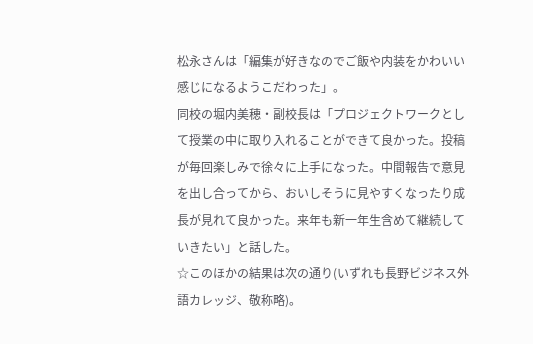松永さんは「編集が好きなのでご飯や内装をかわいい感じになるようこだわった」。
同校の堀内美穂・副校長は「プロジェクトワークとして授業の中に取り入れることができて良かった。投稿が毎回楽しみで徐々に上手になった。中間報告で意見を出し合ってから、おいしそうに見やすくなったり成長が見れて良かった。来年も新一年生含めて継続していきたい」と話した。
☆このほかの結果は次の通り(いずれも長野ビジネス外語カレッジ、敬称略)。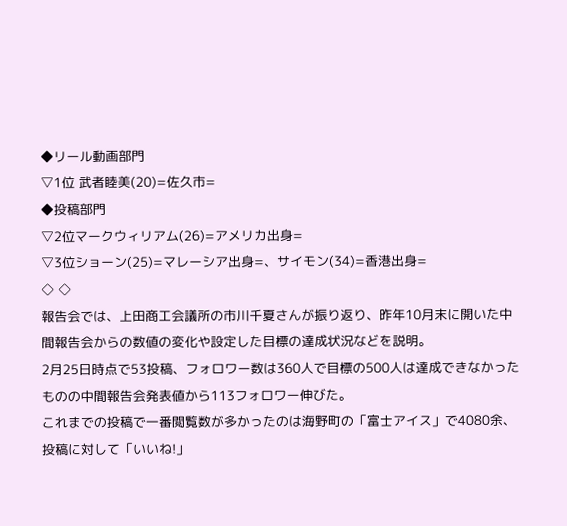◆リール動画部門
▽1位 武者睦美(20)=佐久市=
◆投稿部門
▽2位マークウィリアム(26)=アメリカ出身=
▽3位ショーン(25)=マレーシア出身=、サイモン(34)=香港出身=
◇ ◇
報告会では、上田商工会議所の市川千夏さんが振り返り、昨年10月末に開いた中間報告会からの数値の変化や設定した目標の達成状況などを説明。
2月25日時点で53投稿、フォロワー数は360人で目標の500人は達成できなかったものの中間報告会発表値から113フォロワー伸びた。
これまでの投稿で一番閲覧数が多かったのは海野町の「富士アイス」で4080余、投稿に対して「いいね!」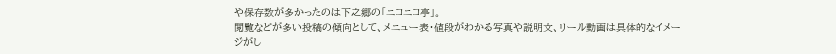や保存数が多かったのは下之郷の「ニコニコ亭」。
閲覧などが多い投稿の傾向として、メニュー表・値段がわかる写真や説明文、リール動画は具体的なイメージがし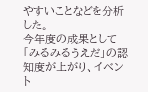やすいことなどを分析した。
今年度の成果として「みるみるうえだ」の認知度が上がり、イベント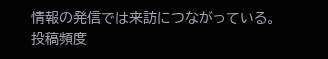情報の発信では来訪につながっている。
投稿頻度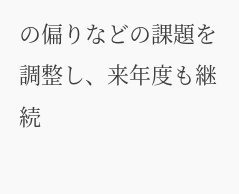の偏りなどの課題を調整し、来年度も継続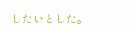したいとした。